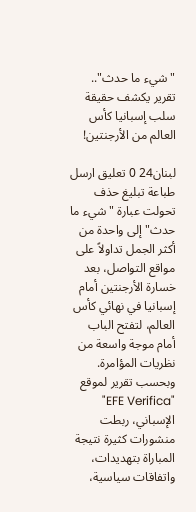"شيء ما حدث".. تقرير يكشف حقيقة سلب إسبانيا كأس العالم من الأرجنتين!

لبنان24 0 تعليق ارسل طباعة تبليغ حذف
تحولت عبارة "شيء ما حدث" إلى واحدة من أكثر الجمل تداولاً على مواقع التواصل، بعد خسارة الأرجنتين أمام إسبانيا في نهائي كأس العالم، لتفتح الباب أمام موجة واسعة من نظريات المؤامرة.
وبحسب تقرير لموقع "EFE Verifica" الإسباني، ربطت منشورات كثيرة نتيجة المباراة بتهديدات، واتفاقات سياسية،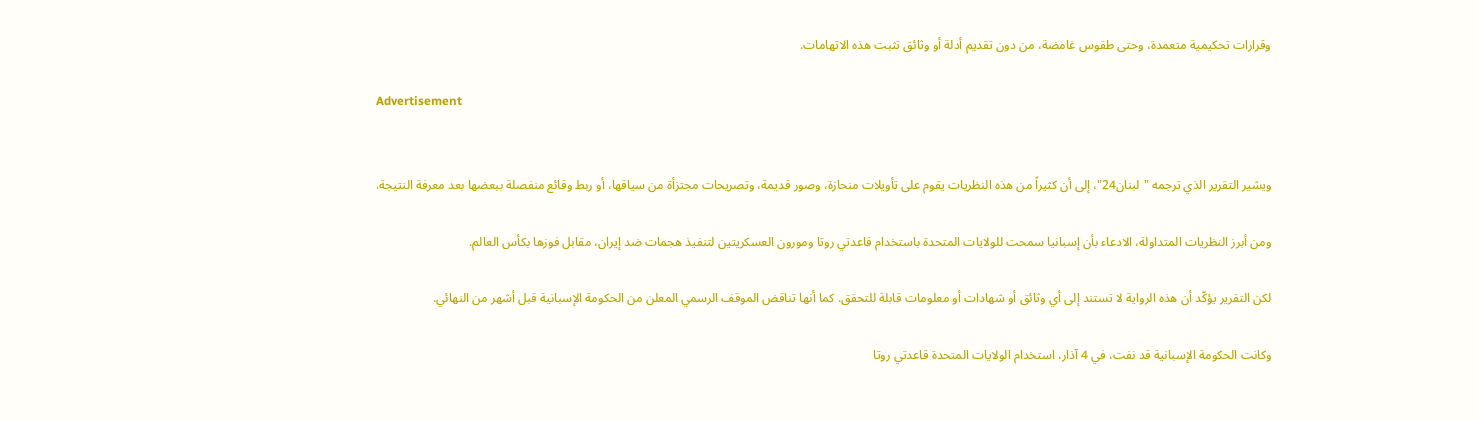وقرارات تحكيمية متعمدة، وحتى طقوس غامضة، من دون تقديم أدلة أو وثائق تثبت هذه الاتهامات.

Advertisement


ويشير التقرير الذي ترجمه "لبنان24"، إلى أن كثيراً من هذه النظريات يقوم على تأويلات منحازة، وصور قديمة، وتصريحات مجتزأة من سياقها، أو ربط وقائع منفصلة ببعضها بعد معرفة النتيجة.

ومن أبرز النظريات المتداولة، الادعاء بأن إسبانيا سمحت للولايات المتحدة باستخدام قاعدتي روتا ومورون العسكريتين لتنفيذ هجمات ضد إيران، مقابل فوزها بكأس العالم.

لكن التقرير يؤكّد أن هذه الرواية لا تستند إلى أي وثائق أو شهادات أو معلومات قابلة للتحقق. كما أنها تناقض الموقف الرسمي المعلن من الحكومة الإسبانية قبل أشهر من النهائي.

وكانت الحكومة الإسبانية قد نفت، في 4 آذار، استخدام الولايات المتحدة قاعدتي روتا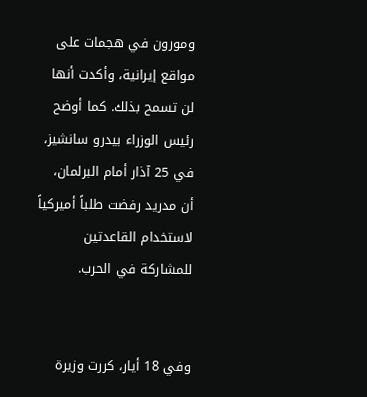ومورون في هجمات على مواقع إيرانية، وأكدت أنها لن تسمح بذلك. كما أوضح رئيس الوزراء بيدرو سانشيز، في 25 آذار أمام البرلمان، أن مدريد رفضت طلباً أميركياً لاستخدام القاعدتين للمشاركة في الحرب.


وفي 18 أيار، كررت وزيرة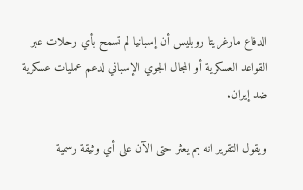الدفاع مارغريتا روبليس أن إسبانيا لم تسمح بأي رحلات عبر القواعد العسكرية أو المجال الجوي الإسباني لدعم عمليات عسكرية ضد إيران.

ويقول التقرير انه بم يعثر حتى الآن على أي وثيقة رسمية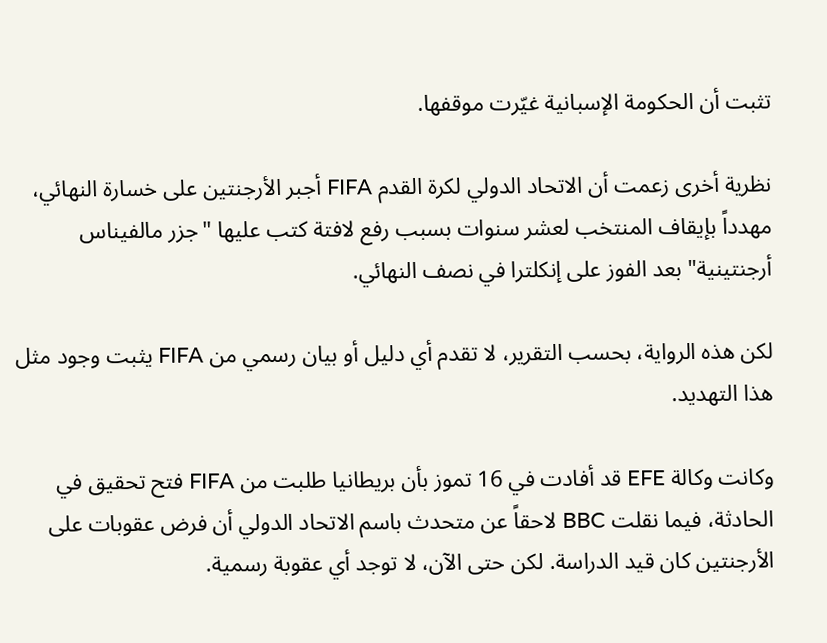تثبت أن الحكومة الإسبانية غيّرت موقفها.

نظرية أخرى زعمت أن الاتحاد الدولي لكرة القدم FIFA أجبر الأرجنتين على خسارة النهائي، مهدداً بإيقاف المنتخب لعشر سنوات بسبب رفع لافتة كتب عليها "جزر مالفيناس أرجنتينية" بعد الفوز على إنكلترا في نصف النهائي.

لكن هذه الرواية، بحسب التقرير، لا تقدم أي دليل أو بيان رسمي من FIFA يثبت وجود مثل هذا التهديد.

وكانت وكالة EFE قد أفادت في 16 تموز بأن بريطانيا طلبت من FIFA فتح تحقيق في الحادثة، فيما نقلت BBC لاحقاً عن متحدث باسم الاتحاد الدولي أن فرض عقوبات على الأرجنتين كان قيد الدراسة. لكن حتى الآن، لا توجد أي عقوبة رسمية.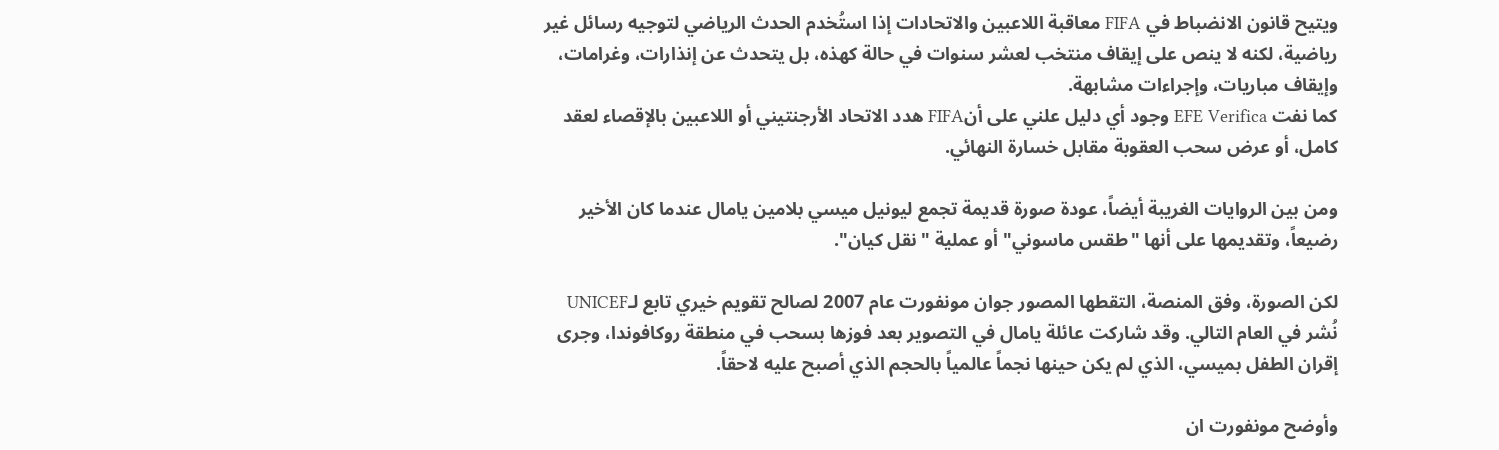ويتيح قانون الانضباط في FIFA معاقبة اللاعبين والاتحادات إذا استُخدم الحدث الرياضي لتوجيه رسائل غير رياضية، لكنه لا ينص على إيقاف منتخب لعشر سنوات في حالة كهذه، بل يتحدث عن إنذارات، وغرامات، وإيقاف مباريات، وإجراءات مشابهة.
كما نفت EFE Verifica وجود أي دليل علني على أنFIFA هدد الاتحاد الأرجنتيني أو اللاعبين بالإقصاء لعقد كامل، أو عرض سحب العقوبة مقابل خسارة النهائي.

ومن بين الروايات الغريبة أيضاً، عودة صورة قديمة تجمع ليونيل ميسي بلامين يامال عندما كان الأخير رضيعاً، وتقديمها على أنها "طقس ماسوني" أو عملية "نقل كيان".

لكن الصورة، وفق المنصة، التقطها المصور جوان مونفورت عام 2007 لصالح تقويم خيري تابع لـUNICEF نُشر في العام التالي. وقد شاركت عائلة يامال في التصوير بعد فوزها بسحب في منطقة روكافوندا، وجرى إقران الطفل بميسي، الذي لم يكن حينها نجماً عالمياً بالحجم الذي أصبح عليه لاحقاً.

وأوضح مونفورت ان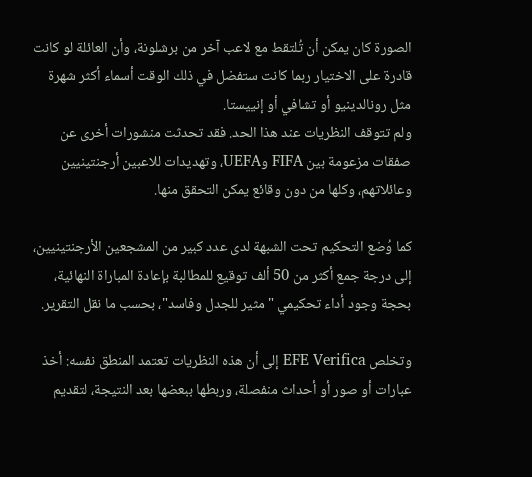الصورة كان يمكن أن تُلتقط مع لاعب آخر من برشلونة، وأن العائلة لو كانت قادرة على الاختيار ربما كانت ستفضل في ذلك الوقت أسماء أكثر شهرة مثل رونالدينيو أو تشافي أو إنييستا.
ولم تتوقف النظريات عند هذا الحد. فقد تحدثت منشورات أخرى عن صفقات مزعومة بين FIFA وUEFA، وتهديدات للاعبين أرجنتينيين وعائلاتهم، وكلها من دون وقائع يمكن التحقق منها.

كما وُضع التحكيم تحت الشبهة لدى عدد كبير من المشجعين الأرجنتينيين، إلى درجة جمع أكثر من 50 ألف توقيع للمطالبة بإعادة المباراة النهائية، بحجة وجود أداء تحكيمي "مثير للجدل وفاسد"، بحسب ما نقل التقرير.

وتخلص EFE Verifica إلى أن هذه النظريات تعتمد المنطق نفسه: أخذ عبارات أو صور أو أحداث منفصلة، وربطها ببعضها بعد النتيجة، لتقديم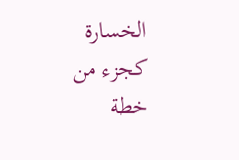الخسارة كجزء من خطة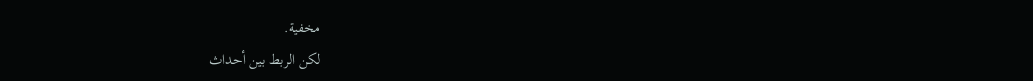مخفية.
لكن الربط بين أحداث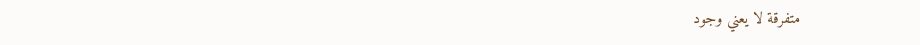متفرقة لا يعني وجود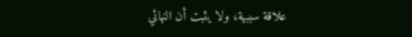علاقة سببية، ولا يثبت أن النهائي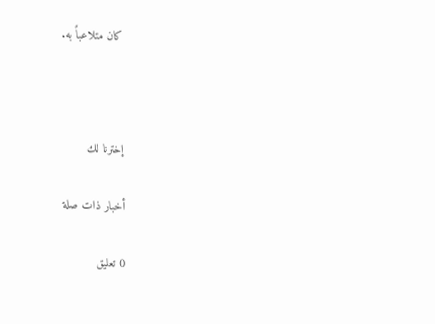كان متلاعباً به.



إخترنا لك

أخبار ذات صلة

0 تعليق